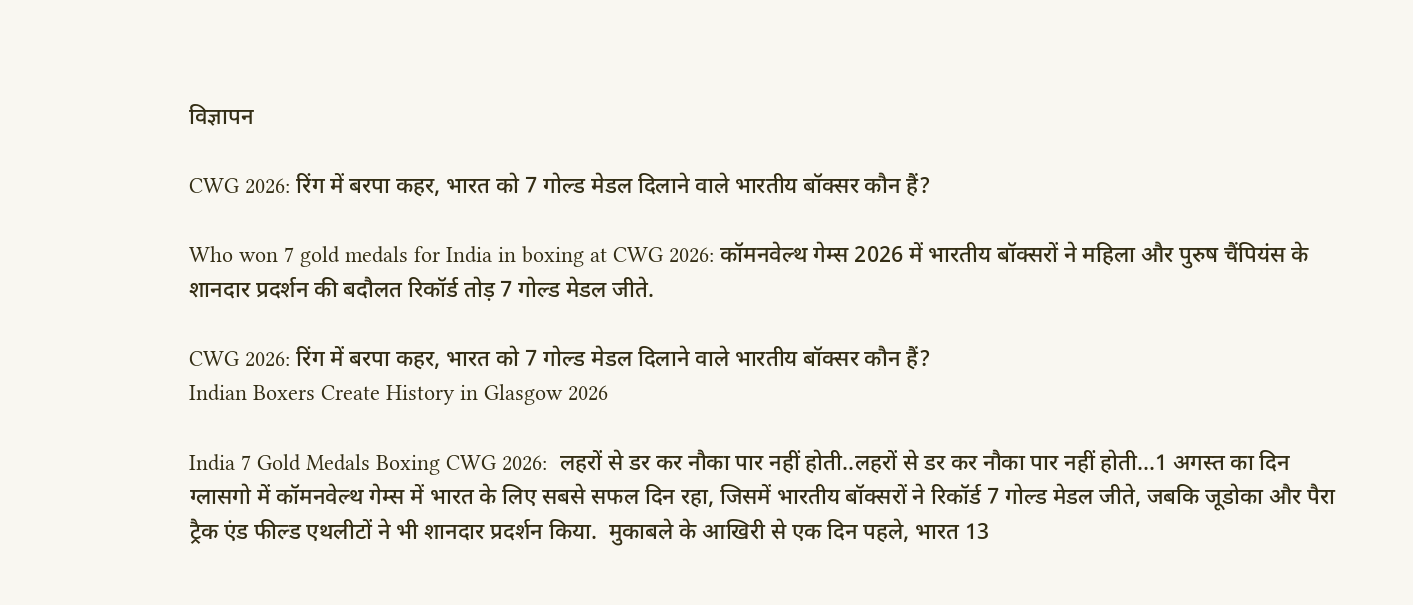विज्ञापन

CWG 2026: रिंग में बरपा कहर, भारत को 7 गोल्ड मेडल दिलाने वाले भारतीय बॉक्सर कौन हैं?

Who won 7 gold medals for India in boxing at CWG 2026: कॉमनवेल्थ गेम्स 2026 में भारतीय बॉक्सरों ने महिला और पुरुष चैंपियंस के शानदार प्रदर्शन की बदौलत रिकॉर्ड तोड़ 7 गोल्ड मेडल जीते.

CWG 2026: रिंग में बरपा कहर, भारत को 7 गोल्ड मेडल दिलाने वाले भारतीय बॉक्सर कौन हैं?
Indian Boxers Create History in Glasgow 2026

India 7 Gold Medals Boxing CWG 2026:  लहरों से डर कर नौका पार नहीं होती..लहरों से डर कर नौका पार नहीं होती...1 अगस्त का दिन ग्लासगो में कॉमनवेल्थ गेम्स में भारत के लिए सबसे सफल दिन रहा, जिसमें भारतीय बॉक्सरों ने रिकॉर्ड 7 गोल्ड मेडल जीते, जबकि जूडोका और पैरा ट्रैक एंड फील्ड एथलीटों ने भी शानदार प्रदर्शन किया.  मुकाबले के आखिरी से एक दिन पहले, भारत 13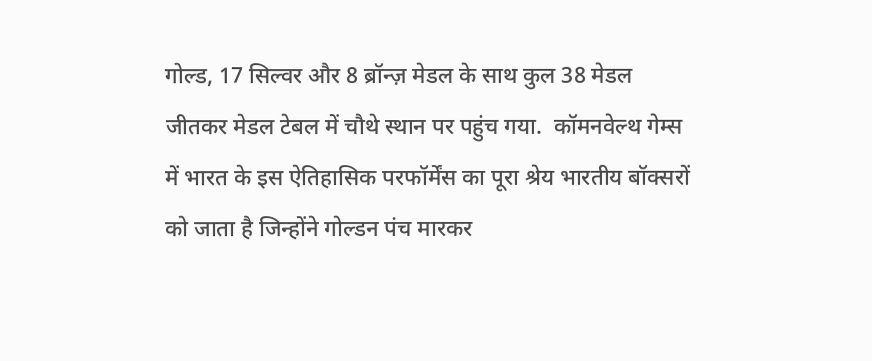गोल्ड, 17 सिल्वर और 8 ब्रॉन्ज़ मेडल के साथ कुल 38 मेडल जीतकर मेडल टेबल में चौथे स्थान पर पहुंच गया.  कॉमनवेल्थ गेम्स में भारत के इस ऐतिहासिक परफॉर्मेंस का पूरा श्रेय भारतीय बॉक्सरों को जाता है जिन्होंने गोल्डन पंच मारकर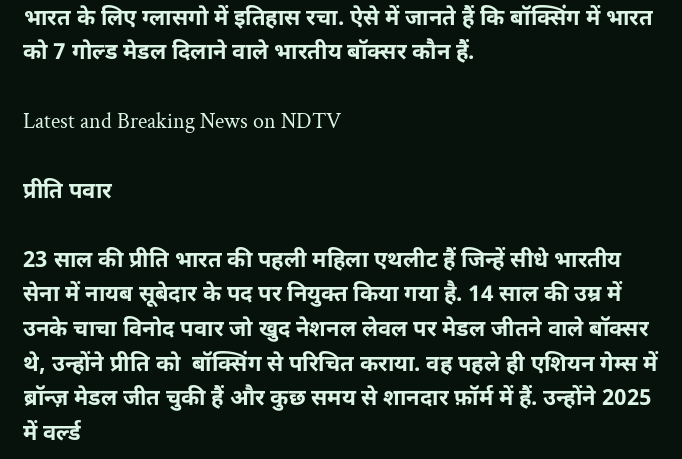भारत के लिए ग्लासगो में इतिहास रचा. ऐसे में जानते हैं कि बॉक्सिंग में भारत को 7 गोल्ड मेडल दिलाने वाले भारतीय बॉक्सर कौन हैं.

Latest and Breaking News on NDTV

प्रीति पवार

23 साल की प्रीति भारत की पहली महिला एथलीट हैं जिन्हें सीधे भारतीय सेना में नायब सूबेदार के पद पर नियुक्त किया गया है. 14 साल की उम्र में उनके चाचा विनोद पवार जो खुद नेशनल लेवल पर मेडल जीतने वाले बॉक्सर थे, उन्होंने प्रीति को  बॉक्सिंग से परिचित कराया. वह पहले ही एशियन गेम्स में ब्रॉन्ज़ मेडल जीत चुकी हैं और कुछ समय से शानदार फ़ॉर्म में हैं. उन्होंने 2025 में वर्ल्ड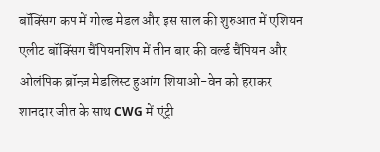बॉक्सिंग कप में गोल्ड मेडल और इस साल की शुरुआत में एशियन एलीट बॉक्सिंग चैंपियनशिप में तीन बार की वर्ल्ड चैंपियन और ओलंपिक ब्रॉन्ज़ मेडलिस्ट हुआंग शियाओ-वेन को हराकर शानदार जीत के साथ CWG में एंट्री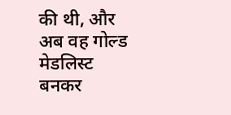की थी, और अब वह गोल्ड मेडलिस्ट बनकर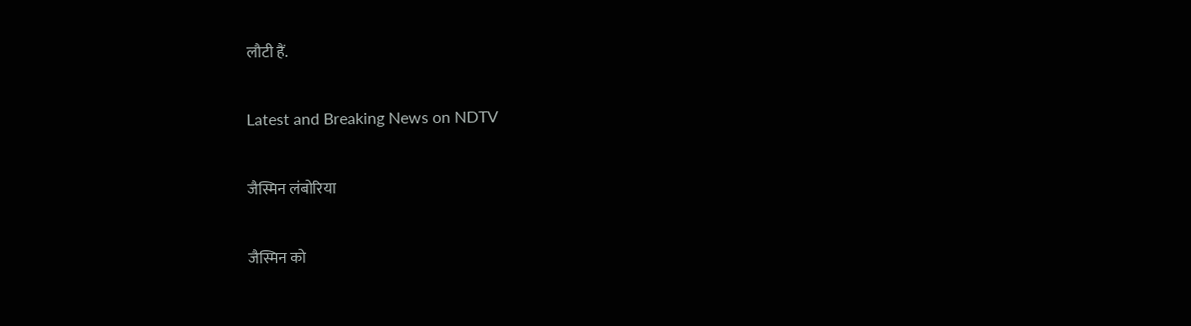लौटी हैं.

Latest and Breaking News on NDTV

जैस्मिन लंबोरिया

जैस्मिन को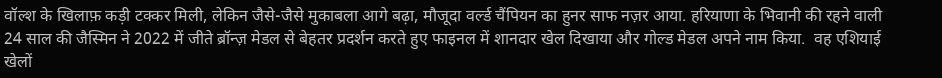वॉल्श के खिलाफ़ कड़ी टक्कर मिली, लेकिन जैसे-जैसे मुकाबला आगे बढ़ा, मौजूदा वर्ल्ड चैंपियन का हुनर साफ नज़र आया. हरियाणा के भिवानी की रहने वाली 24 साल की जैस्मिन ने 2022 में जीते ब्रॉन्ज़ मेडल से बेहतर प्रदर्शन करते हुए फाइनल में शानदार खेल दिखाया और गोल्ड मेडल अपने नाम किया.  वह एशियाई खेलों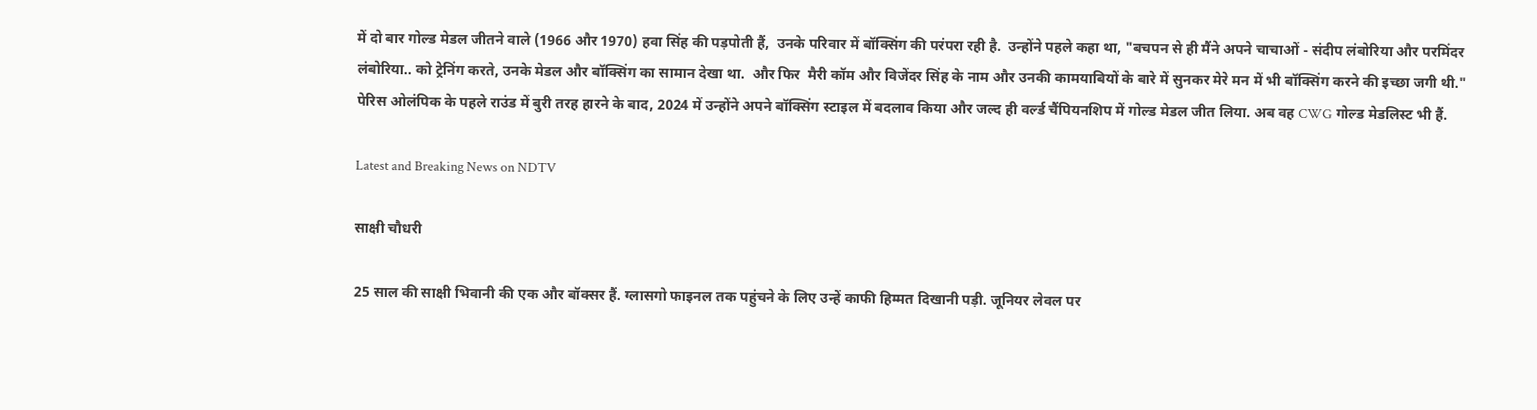में दो बार गोल्ड मेडल जीतने वाले (1966 और 1970) हवा सिंह की पड़पोती हैं,  उनके परिवार में बॉक्सिंग की परंपरा रही है.  उन्होंने पहले कहा था, "बचपन से ही मैंने अपने चाचाओं - संदीप लंबोरिया और परमिंदर लंबोरिया.. को ट्रेनिंग करते, उनके मेडल और बॉक्सिंग का सामान देखा था.  और फिर  मैरी कॉम और विजेंदर सिंह के नाम और उनकी कामयाबियों के बारे में सुनकर मेरे मन में भी बॉक्सिंग करने की इच्छा जगी थी." पेरिस ओलंपिक के पहले राउंड में बुरी तरह हारने के बाद, 2024 में उन्होंने अपने बॉक्सिंग स्टाइल में बदलाव किया और जल्द ही वर्ल्ड चैंपियनशिप में गोल्ड मेडल जीत लिया. अब वह CWG गोल्ड मेडलिस्ट भी हैं.

Latest and Breaking News on NDTV

साक्षी चौधरी

25 साल की साक्षी भिवानी की एक और बॉक्सर हैं. ग्लासगो फाइनल तक पहुंचने के लिए उन्हें काफी हिम्मत दिखानी पड़ी. जूनियर लेवल पर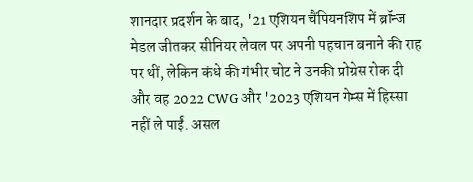शानदार प्रदर्शन के बाद, '21 एशियन चैंपियनशिप में ब्रॉन्ज मेडल जीतकर सीनियर लेवल पर अपनी पहचान बनाने की राह पर थीं, लेकिन कंधे की गंभीर चोट ने उनकी प्रोग्रेस रोक दी और वह 2022 CWG और '2023 एशियन गेम्स में हिस्सा नहीं ले पाईं. असल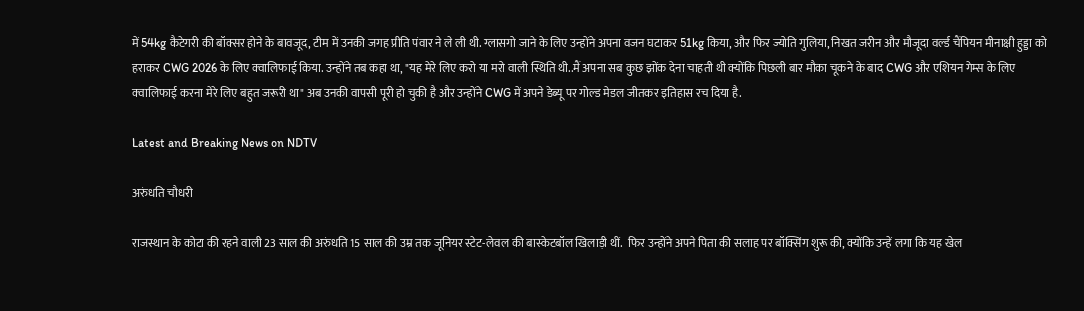में 54kg कैटेगरी की बॉक्सर होने के बावजूद, टीम में उनकी जगह प्रीति पंवार ने ले ली थी. ग्लासगो जाने के लिए उन्होंने अपना वजन घटाकर 51kg किया, और फिर ज्योति गुलिया, निखत जरीन और मौजूदा वर्ल्ड चैंपियन मीनाक्षी हुड्डा को हराकर CWG 2026 के लिए क्वालिफाई किया. उन्होंने तब कहा था, "यह मेरे लिए करो या मरो वाली स्थिति थी..मैं अपना सब कुछ झोंक देना चाहती थी क्योंकि पिछली बार मौका चूकने के बाद CWG और एशियन गेम्स के लिए क्वालिफाई करना मेरे लिए बहुत जरूरी था" अब उनकी वापसी पूरी हो चुकी है और उन्होंने CWG में अपने डेब्यू पर गोल्ड मेडल जीतकर इतिहास रच दिया है.

Latest and Breaking News on NDTV

अरुंधति चौधरी

राजस्थान के कोटा की रहने वाली 23 साल की अरुंधति 15 साल की उम्र तक जूनियर स्टेट-लेवल की बास्केटबॉल खिलाड़ी थीं.  फिर उन्होंने अपने पिता की सलाह पर बॉक्सिंग शुरू की, क्योंकि उन्हें लगा कि यह खेल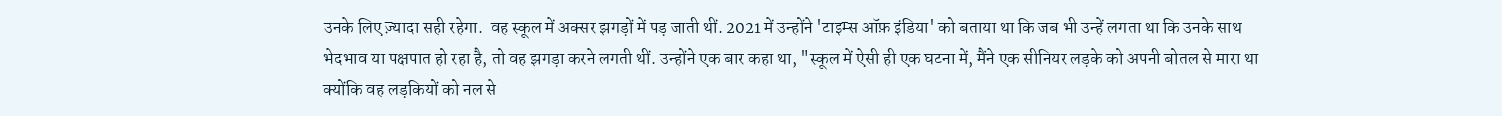उनके लिए ज़्यादा सही रहेगा.  वह स्कूल में अक्सर झगड़ों में पड़ जाती थीं. 2021 में उन्होंने 'टाइम्स ऑफ़ इंडिया' को बताया था कि जब भी उन्हें लगता था कि उनके साथ भेदभाव या पक्षपात हो रहा है, तो वह झगड़ा करने लगती थीं. उन्होंने एक बार कहा था, "स्कूल में ऐसी ही एक घटना में, मैंने एक सीनियर लड़के को अपनी बोतल से मारा था क्योंकि वह लड़कियों को नल से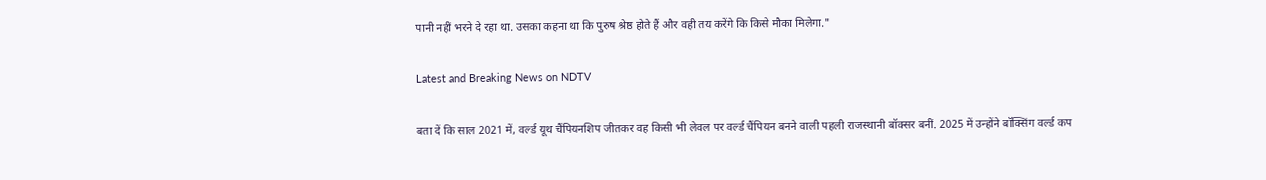पानी नहीं भरने दे रहा था. उसका कहना था कि पुरुष श्रेष्ठ होते हैं और वही तय करेंगे कि किसे मौका मिलेगा."

Latest and Breaking News on NDTV

बता दें कि साल 2021 में, वर्ल्ड यूथ चैंपियनशिप जीतकर वह किसी भी लेवल पर वर्ल्ड चैंपियन बनने वाली पहली राजस्थानी बॉक्सर बनीं. 2025 में उन्होंने बॉक्सिंग वर्ल्ड कप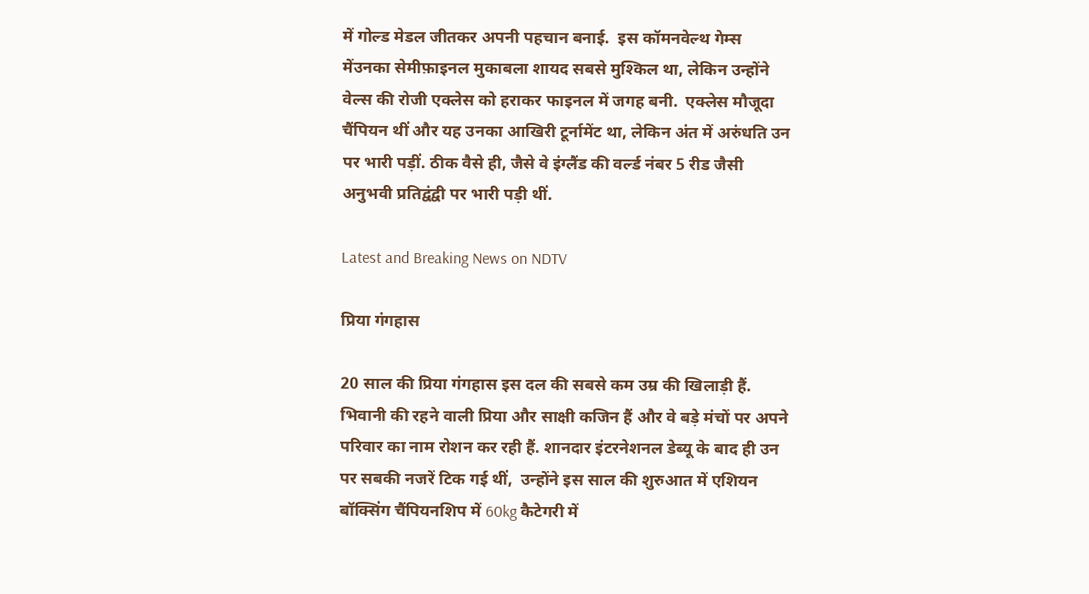में गोल्ड मेडल जीतकर अपनी पहचान बनाई.  इस कॉमनवेल्थ गेम्स मेंउनका सेमीफ़ाइनल मुकाबला शायद सबसे मुश्किल था, लेकिन उन्होंने वेल्स की रोजी एक्लेस को हराकर फाइनल में जगह बनी.  एक्लेस मौजूदा चैंपियन थीं और यह उनका आखिरी टूर्नामेंट था, लेकिन अंत में अरुंधति उन पर भारी पड़ीं. ठीक वैसे ही, जैसे वे इंग्लैंड की वर्ल्ड नंबर 5 रीड जैसी अनुभवी प्रतिद्वंद्वी पर भारी पड़ी थीं.

Latest and Breaking News on NDTV

प्रिया गंगहास

20 साल की प्रिया गंगहास इस दल की सबसे कम उम्र की खिलाड़ी हैं. भिवानी की रहने वाली प्रिया और साक्षी कजिन हैं और वे बड़े मंचों पर अपने परिवार का नाम रोशन कर रही हैं. शानदार इंटरनेशनल डेब्यू के बाद ही उन पर सबकी नजरें टिक गई थीं,  उन्होंने इस साल की शुरुआत में एशियन बॉक्सिंग चैंपियनशिप में 60kg कैटेगरी में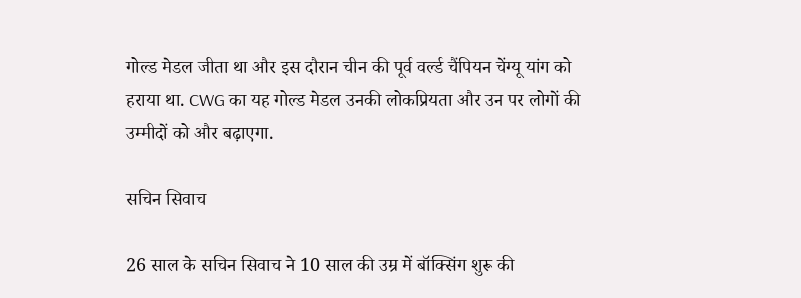गोल्ड मेडल जीता था और इस दौरान चीन की पूर्व वर्ल्ड चैंपियन चेंग्यू यांग को हराया था. CWG का यह गोल्ड मेडल उनकी लोकप्रियता और उन पर लोगों की उम्मीदों को और बढ़ाएगा.

सचिन सिवाच

26 साल के सचिन सिवाच ने 10 साल की उम्र में बॉक्सिंग शुरू की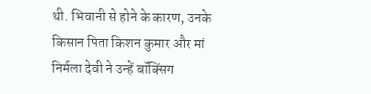थी. भिवानी से होने के कारण, उनके किसान पिता किशन कुमार और मां निर्मला देवी ने उन्हें बॉक्सिंग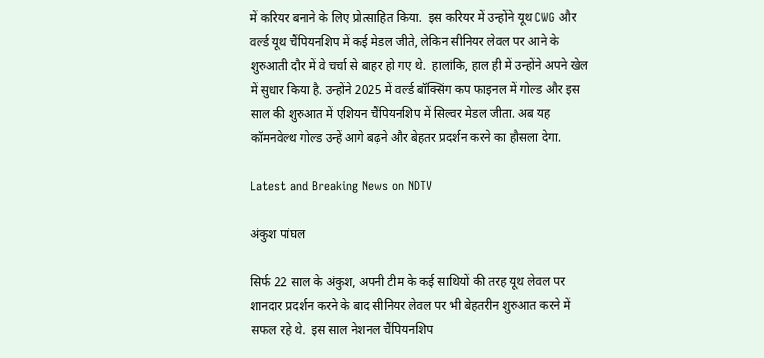में करियर बनाने के लिए प्रोत्साहित किया.  इस करियर में उन्होंने यूथ CWG और वर्ल्ड यूथ चैंपियनशिप में कई मेडल जीते, लेकिन सीनियर लेवल पर आने के शुरुआती दौर में वे चर्चा से बाहर हो गए थे.  हालांकि, हाल ही में उन्होंने अपने खेल में सुधार किया है. उन्होंने 2025 में वर्ल्ड बॉक्सिंग कप फाइनल में गोल्ड और इस साल की शुरुआत में एशियन चैंपियनशिप में सिल्वर मेडल जीता. अब यह कॉमनवेल्थ गोल्ड उन्हें आगे बढ़ने और बेहतर प्रदर्शन करने का हौसला देगा.

Latest and Breaking News on NDTV

अंकुश पांघल

सिर्फ 22 साल के अंकुश, अपनी टीम के कई साथियों की तरह यूथ लेवल पर शानदार प्रदर्शन करने के बाद सीनियर लेवल पर भी बेहतरीन शुरुआत करने में सफल रहे थे.  इस साल नेशनल चैंपियनशिप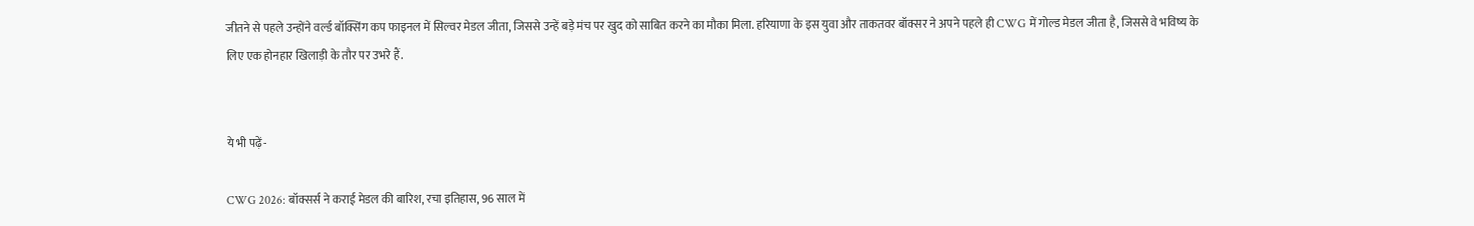जीतने से पहले उन्होंने वर्ल्ड बॉक्सिंग कप फाइनल में सिल्वर मेडल जीता, जिससे उन्हें बड़े मंच पर खुद को साबित करने का मौका मिला. हरियाणा के इस युवा और ताकतवर बॉक्सर ने अपने पहले ही CWG में गोल्ड मेडल जीता है, जिससे वे भविष्य के लिए एक होनहार खिलाड़ी के तौर पर उभरे हैं.


ये भी पढ़ें-

CWG 2026: बॉक्सर्स ने कराई मेडल की बारिश, रचा इतिहास, 96 साल में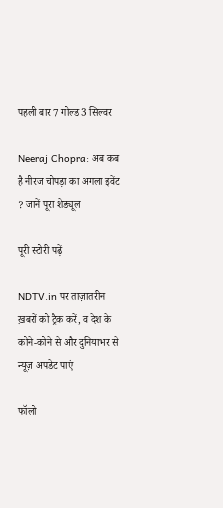पहली बार 7 गोल्ड 3 सिल्वर

Neeraj Chopra: अब कब है नीरज चोपड़ा का अगला इवेंट ? जानें पूरा शेड्यूल

पूरी स्टोरी पढ़ें

NDTV.in पर ताज़ातरीन ख़बरों को ट्रैक करें, व देश के कोने-कोने से और दुनियाभर से न्यूज़ अपडेट पाएं

फॉलो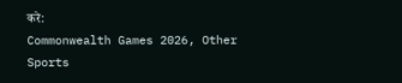करे:
Commonwealth Games 2026, Other Sports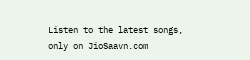Listen to the latest songs, only on JioSaavn.com